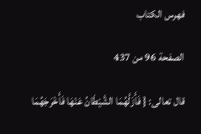فهرس الكتاب

الصفحة 96 من 437

قال تعالى: { فَأَزَلَّهُمَا الشَّيْطَانُ عَنْهَا فَأَخْرَجَهُمَا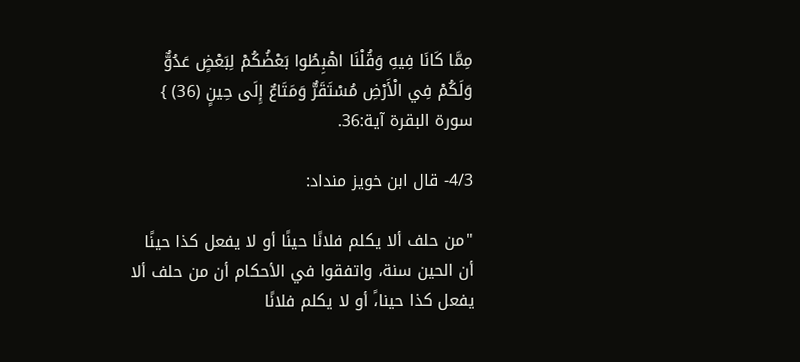مِمَّا كَانَا فِيهِ وَقُلْنَا اهْبِطُوا بَعْضُكُمْ لِبَعْضٍ عَدُوٌّ وَلَكُمْ فِي الْأَرْضِ مُسْتَقَرٌّ وَمَتَاعٌ إِلَى حِينٍ (36) } سورة البقرة آية:36.

4/3- قال ابن خويز منداد:

"من حلف ألا يكلم فلانًا حينًا أو لا يفعل كذا حينًا أن الحين سنة، واتفقوا في الأحكام أن من حلف ألا يفعل كذا حينا،ً أو لا يكلم فلانًا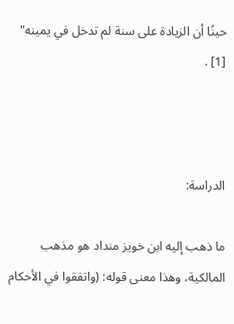حينًا أن الزيادة على سنة لم تدخل في يمينه" [1] .



الدراسة:

ما ذهب إليه ابن خويز منداد هو مذهب المالكية، وهذا معنى قوله: (واتفقوا في الأحكام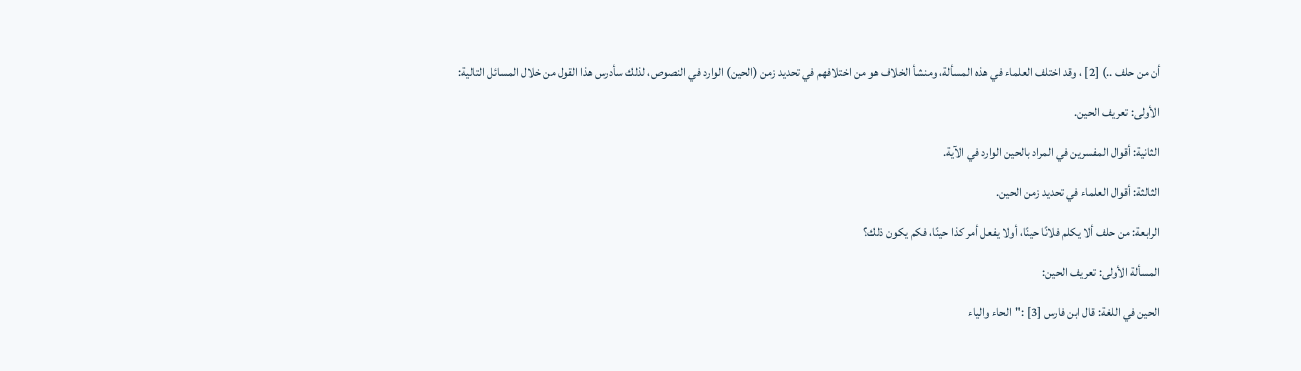أن من حلف ..) [2] ، وقد اختلف العلماء في هذه المسألة، ومنشأ الخلاف هو من اختلافهم في تحديد زمن (الحين) الوارد في النصوص، لذلك سأدرس هذا القول من خلال المسائل التالية:

الأولى: تعريف الحين.

الثانية: أقوال المفسرين في المراد بالحين الوارد في الآية.

الثالثة: أقوال العلماء في تحديد زمن الحين.

الرابعة: من حلف ألا يكلم فلانًا حينًا، أولا يفعل أمر كذا حينًا، فكم يكون ذلك؟

المسألة الأولى: تعريف الحين:

الحين في اللغة: قال ابن فارس [3] :"الحاء والياء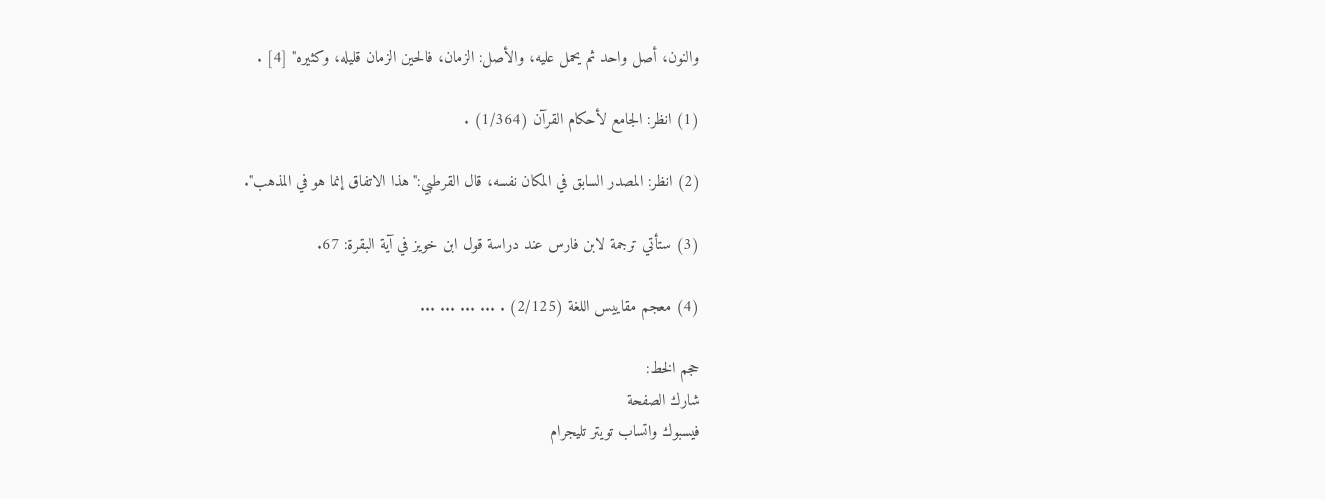والنون، أصل واحد ثم يحمل عليه، والأصل: الزمان، فالحين الزمان قليله، وكثيره" [4] .

(1) انظر: الجامع لأحكام القرآن (1/364) .

(2) انظر: المصدر السابق في المكان نفسه، قال القرطبي:"هذا الاتفاق إنما هو في المذهب".

(3) ستأتي ترجمة لابن فارس عند دراسة قول ابن خويز في آية البقرة: 67.

(4) معجم مقاييس اللغة (2/125) . ... ... ... ...

حجم الخط:
شارك الصفحة
فيسبوك واتساب تويتر تليجرام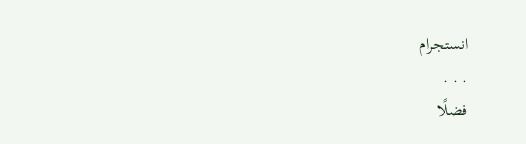انستجرام
. . .
فضلًا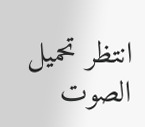انتظر تحميل الصوت